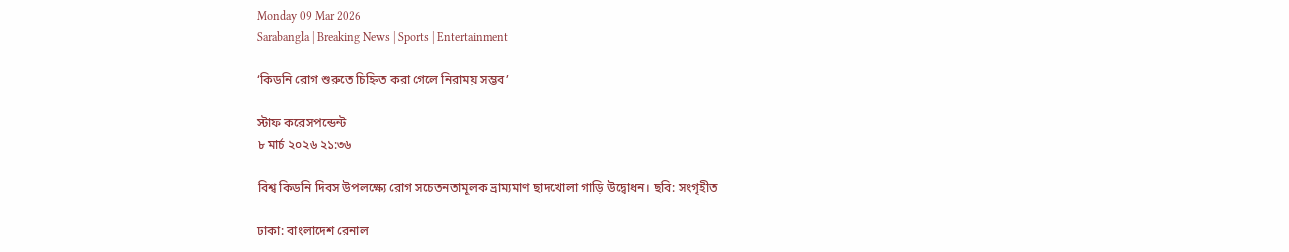Monday 09 Mar 2026
Sarabangla | Breaking News | Sports | Entertainment

‘কিডনি রোগ শুরুতে চিহ্নিত করা গেলে নিরাময় সম্ভব’

স্টাফ করেসপন্ডেন্ট
৮ মার্চ ২০২৬ ২১:৩৬

বিশ্ব কিডনি দিবস উপলক্ষ্যে রোগ সচেতনতামূলক ভ্রাম্যমাণ ছাদখোলা গাড়ি উদ্বোধন। ছবি: সংগৃহীত

ঢাকা: বাংলাদেশ রেনাল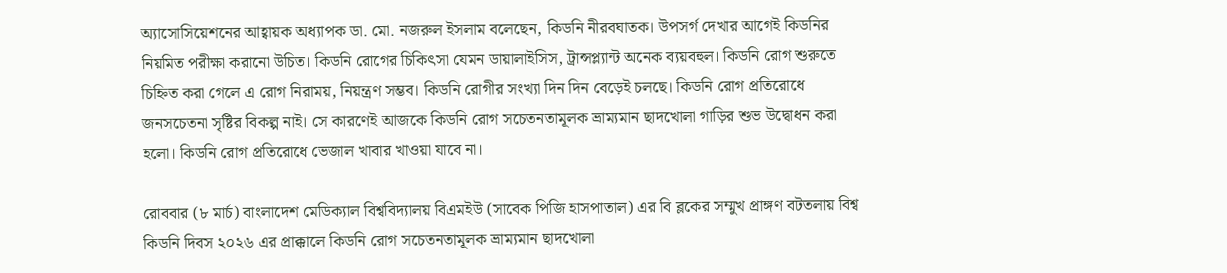অ্যাসোসিয়েশনের আহ্বায়ক অধ্যাপক ডা. মো. নজরুল ইসলাম বলেছেন, কিডনি নীরবঘাতক। উপসর্গ দেখার আগেই কিডনির নিয়মিত পরীক্ষা করানো উচিত। কিডনি রোগের চিকিৎসা যেমন ডায়ালাইসিস, ট্রান্সপ্ল্যান্ট অনেক ব্যয়বহুল। কিডনি রোগ শুরুতে চিহ্নিত করা গেলে এ রোগ নিরাময়, নিয়ন্ত্রণ সম্ভব। কিডনি রোগীর সংখ্যা দিন দিন বেড়েই চলছে। কিডনি রোগ প্রতিরোধে জনসচেতনা সৃষ্টির বিকল্প নাই। সে কারণেই আজকে কিডনি রোগ সচেতনতামূলক ভ্রাম্যমান ছাদখোলা গাড়ির শুভ উদ্বোধন করা হলো। কিডনি রোগ প্রতিরোধে ভেজাল খাবার খাওয়া যাবে না।

রোববার (৮ মার্চ) বাংলাদেশ মেডিক্যাল বিশ্ববিদ্যালয় বিএমইউ (সাবেক পিজি হাসপাতাল) এর বি ব্লকের সম্মুখ প্রাঙ্গণ বটতলায় বিশ্ব কিডনি দিবস ২০২৬ এর প্রাক্কালে কিডনি রোগ সচেতনতামূলক ভ্রাম্যমান ছাদখোলা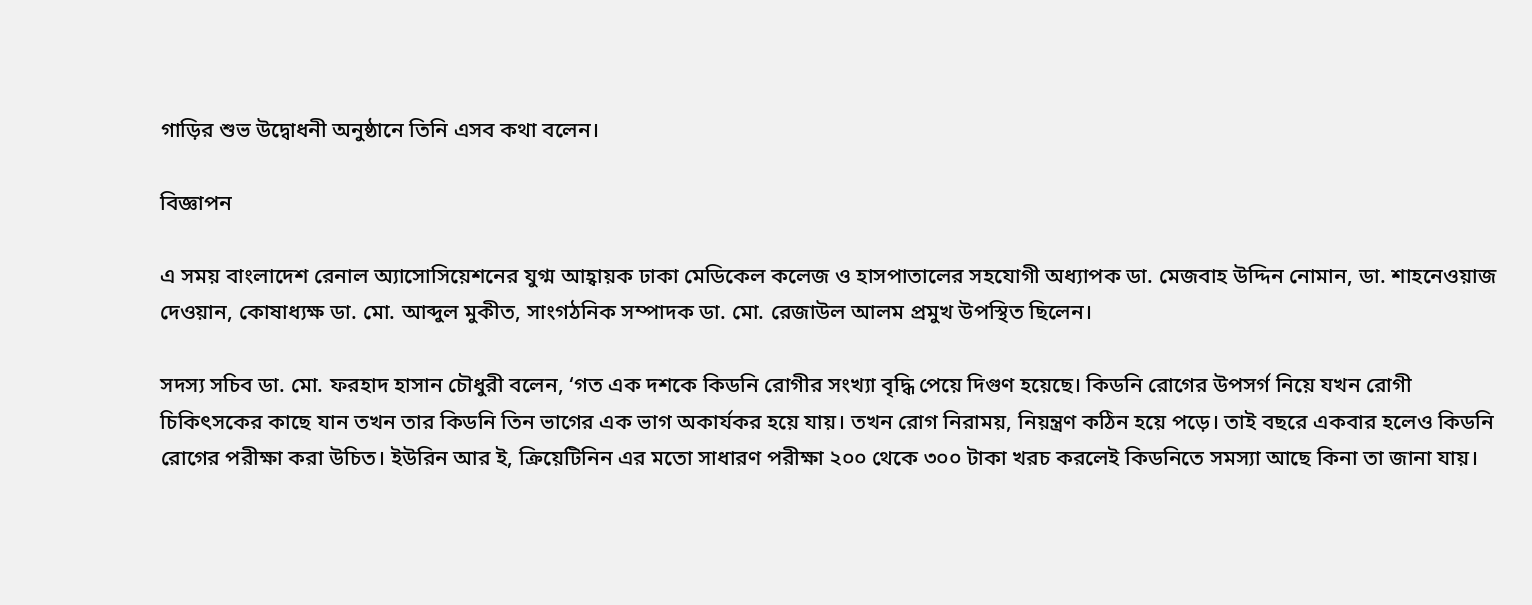গাড়ির শুভ উদ্বোধনী অনুষ্ঠানে তিনি এসব কথা বলেন।

বিজ্ঞাপন

এ সময় বাংলাদেশ রেনাল অ্যাসোসিয়েশনের যুগ্ম আহ্বায়ক ঢাকা মেডিকেল কলেজ ও হাসপাতালের সহযোগী অধ্যাপক ডা. মেজবাহ উদ্দিন নোমান, ডা. শাহনেওয়াজ দেওয়ান, কোষাধ্যক্ষ ডা. মো. আব্দুল মুকীত, সাংগঠনিক সম্পাদক ডা. মো. রেজাউল আলম প্রমুখ উপস্থিত ছিলেন।

সদস্য সচিব ডা. মো. ফরহাদ হাসান চৌধুরী বলেন, ‘গত এক দশকে কিডনি রোগীর সংখ্যা বৃদ্ধি পেয়ে দিগুণ হয়েছে। কিডনি রোগের উপসর্গ নিয়ে যখন রোগী চিকিৎসকের কাছে যান তখন তার কিডনি তিন ভাগের এক ভাগ অকার্যকর হয়ে যায়। তখন রোগ নিরাময়, নিয়ন্ত্রণ কঠিন হয়ে পড়ে। তাই বছরে একবার হলেও কিডনি রোগের পরীক্ষা করা উচিত। ইউরিন আর ই, ক্রিয়েটিনিন এর মতো সাধারণ পরীক্ষা ২০০ থেকে ৩০০ টাকা খরচ করলেই কিডনিতে সমস্যা আছে কিনা তা জানা যায়।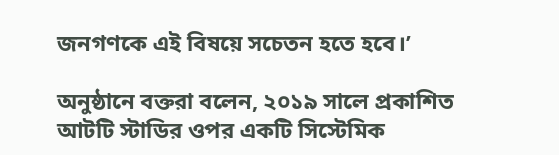জনগণকে এই বিষয়ে সচেতন হতে হবে।’

অনুষ্ঠানে বক্তরা বলেন, ২০১৯ সালে প্রকাশিত আটটি স্টাডির ওপর একটি সিস্টেমিক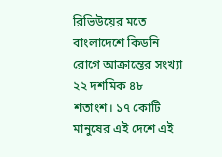রিভিউয়ের মতে বাংলাদেশে কিডনি রোগে আক্রান্তের সংখ্যা ২২ দশমিক ৪৮ শতাংশ। ১৭ কোটি মানুষের এই দেশে এই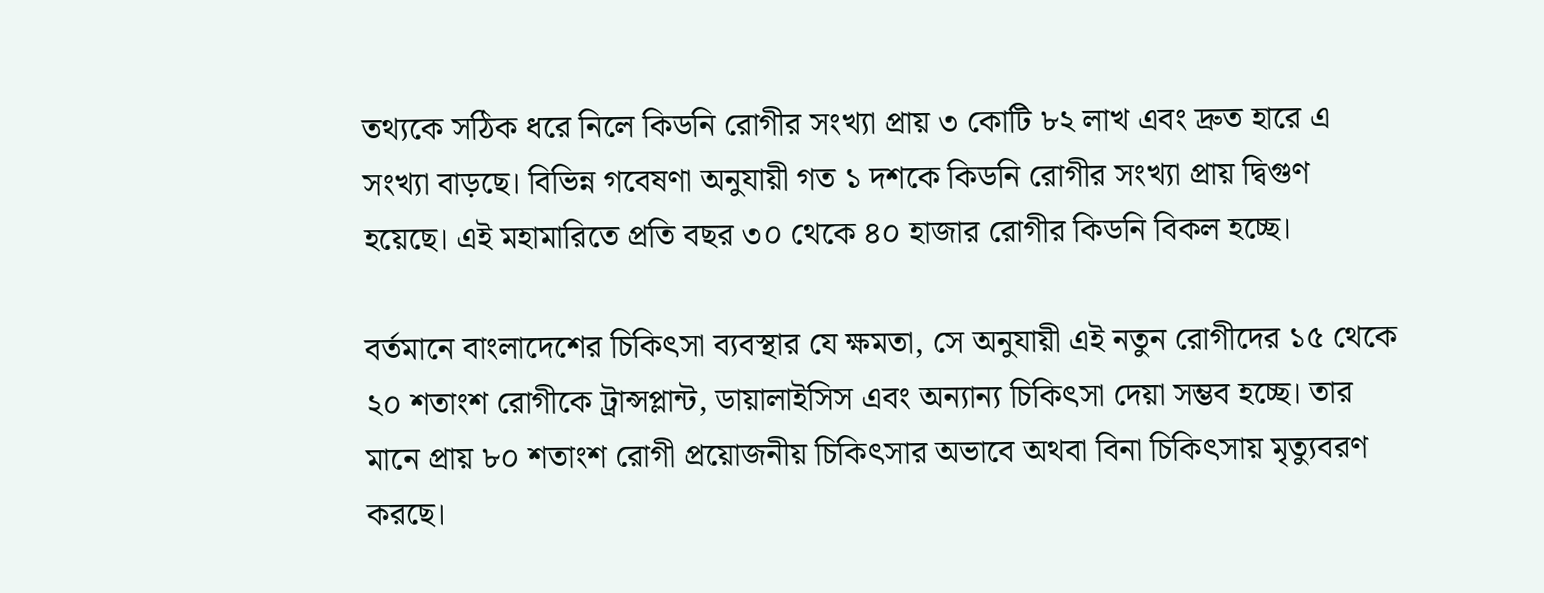তথ্যকে সঠিক ধরে নিলে কিডনি রোগীর সংখ্যা প্রায় ৩ কোটি ৮২ লাখ এবং দ্রুত হারে এ সংখ্যা বাড়ছে। বিভিন্ন গবেষণা অনুযায়ী গত ১ দশকে কিডনি রোগীর সংখ্যা প্রায় দ্বিগুণ হয়েছে। এই মহামারিতে প্রতি বছর ৩০ থেকে ৪০ হাজার রোগীর কিডনি বিকল হচ্ছে।

বর্তমানে বাংলাদেশের চিকিৎসা ব্যবস্থার যে ক্ষমতা, সে অনুযায়ী এই নতুন রোগীদের ১৫ থেকে ২০ শতাংশ রোগীকে ট্রান্সপ্লান্ট, ডায়ালাইসিস এবং অন্যান্য চিকিৎসা দেয়া সম্ভব হচ্ছে। তার মানে প্রায় ৮০ শতাংশ রোগী প্রয়োজনীয় চিকিৎসার অভাবে অথবা বিনা চিকিৎসায় মৃত্যুবরণ করছে।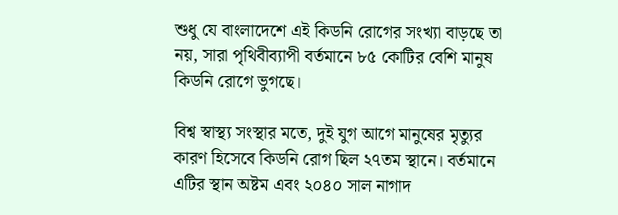শুধু যে বাংলাদেশে এই কিডনি রোগের সংখ্যা বাড়ছে তা নয়, সারা পৃথিবীব্যাপী বর্তমানে ৮৫ কোটির বেশি মানুষ কিডনি রোগে ভুগছে।

বিশ্ব স্বাস্থ্য সংস্থার মতে, দুই যুগ আগে মানুষের মৃত্যুর কারণ হিসেবে কিডনি রোগ ছিল ২৭তম স্থানে। বর্তমানে এটির স্থান অষ্টম এবং ২০৪০ সাল নাগাদ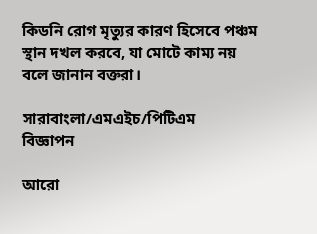কিডনি রোগ মৃত্যুর কারণ হিসেবে পঞ্চম স্থান দখল করবে, যা মোটে কাম্য নয় বলে জানান বক্তরা।

সারাবাংলা/এমএইচ/পিটিএম
বিজ্ঞাপন

আরো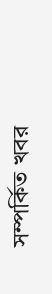সম্পর্কিত খবর